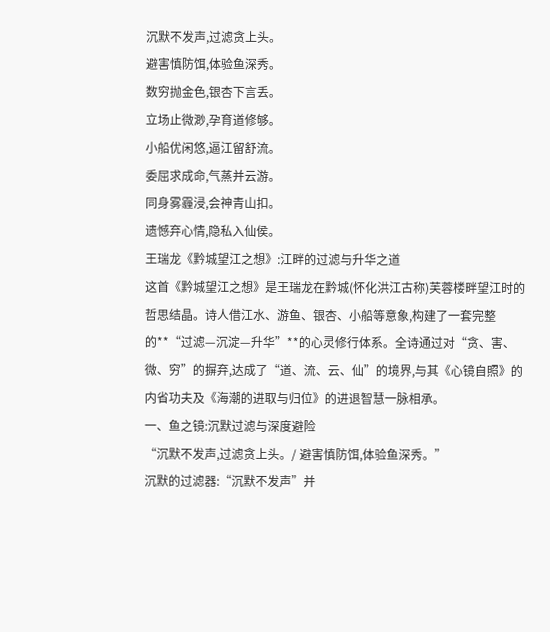沉默不发声,过滤贪上头。
避害慎防饵,体验鱼深秀。
数穷抛金色,银杏下言丢。
立场止微渺,孕育道修够。
小船优闲悠,逼江留舒流。
委屈求成命,气蒸并云游。
同身雾霾浸,会神青山扣。
遗憾弃心情,隐私入仙侯。
王瑞龙《黔城望江之想》:江畔的过滤与升华之道
这首《黔城望江之想》是王瑞龙在黔城(怀化洪江古称)芙蓉楼畔望江时的哲思结晶。诗人借江水、游鱼、银杏、小船等意象,构建了一套完整的**“过滤—沉淀—升华”**的心灵修行体系。全诗通过对“贪、害、微、穷”的摒弃,达成了“道、流、云、仙”的境界,与其《心镜自照》的内省功夫及《海潮的进取与归位》的进退智慧一脉相承。
一、鱼之镜:沉默过滤与深度避险
“沉默不发声,过滤贪上头。/ 避害慎防饵,体验鱼深秀。”
沉默的过滤器:“沉默不发声”并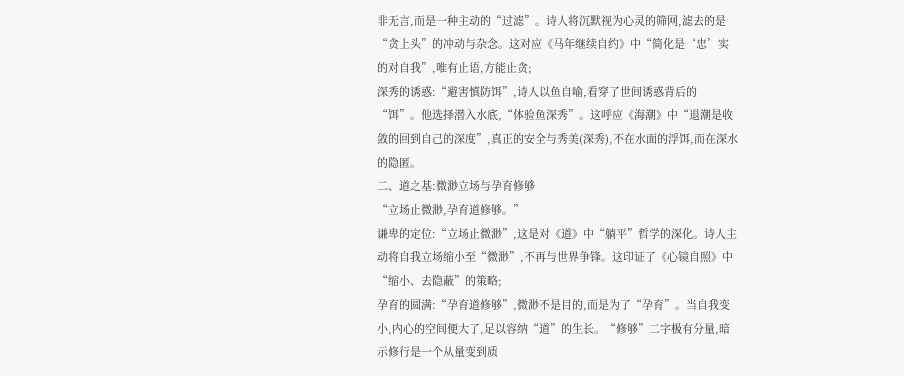非无言,而是一种主动的“过滤”。诗人将沉默视为心灵的筛网,滤去的是“贪上头”的冲动与杂念。这对应《马年继续自约》中“简化是‘忠’实的对自我”,唯有止语,方能止贪;
深秀的诱惑:“避害慎防饵”,诗人以鱼自喻,看穿了世间诱惑背后的“饵”。他选择潜入水底,“体验鱼深秀”。这呼应《海潮》中“退潮是收敛的回到自己的深度”,真正的安全与秀美(深秀),不在水面的浮饵,而在深水的隐匿。
二、道之基:微渺立场与孕育修够
“立场止微渺,孕育道修够。”
谦卑的定位:“立场止微渺”,这是对《道》中“躺平”哲学的深化。诗人主动将自我立场缩小至“微渺”,不再与世界争锋。这印证了《心镜自照》中“缩小、去隐蔽”的策略;
孕育的圆满:“孕育道修够”,微渺不是目的,而是为了“孕育”。当自我变小,内心的空间便大了,足以容纳“道”的生长。“修够”二字极有分量,暗示修行是一个从量变到质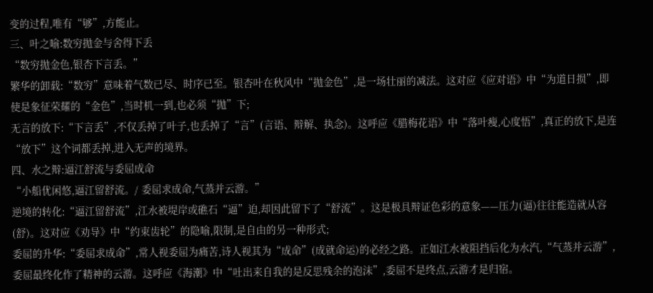变的过程,唯有“够”,方能止。
三、叶之喻:数穷抛金与舍得下丢
“数穷抛金色,银杏下言丢。”
繁华的卸载:“数穷”意味着气数已尽、时序已至。银杏叶在秋风中“抛金色”,是一场壮丽的减法。这对应《应对语》中“为道日损”,即使是象征荣耀的“金色”,当时机一到,也必须“抛”下;
无言的放下:“下言丢”,不仅丢掉了叶子,也丢掉了“言”(言语、辩解、执念)。这呼应《腊梅花语》中“落叶瘦,心度悟”,真正的放下,是连“放下”这个词都丢掉,进入无声的境界。
四、水之辩:逼江舒流与委屈成命
“小船优闲悠,逼江留舒流。/ 委屈求成命,气蒸并云游。”
逆境的转化:“逼江留舒流”,江水被堤岸或礁石“逼”迫,却因此留下了“舒流”。这是极具辩证色彩的意象——压力(逼)往往能造就从容(舒)。这对应《劝导》中“约束齿轮”的隐喻,限制,是自由的另一种形式;
委屈的升华:“委屈求成命”,常人视委屈为痛苦,诗人视其为“成命”(成就命运)的必经之路。正如江水被阻挡后化为水汽,“气蒸并云游”,委屈最终化作了精神的云游。这呼应《海潮》中“吐出来自我的是反思残余的泡沫”,委屈不是终点,云游才是归宿。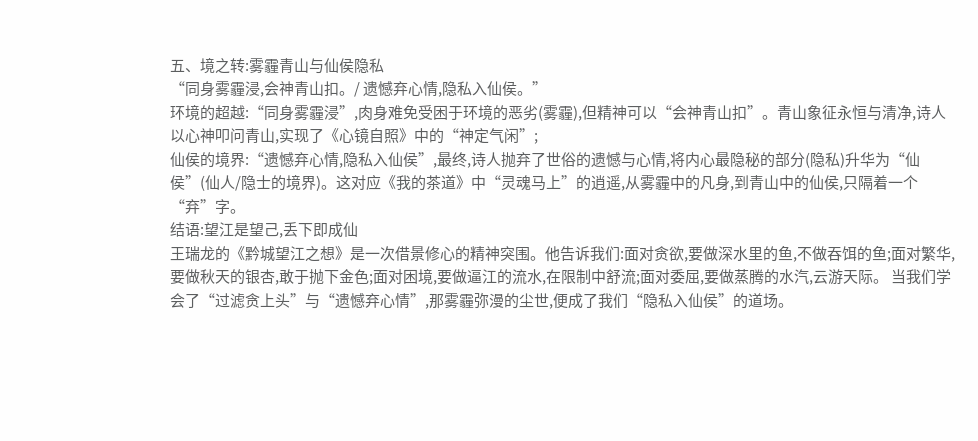五、境之转:雾霾青山与仙侯隐私
“同身雾霾浸,会神青山扣。/ 遗憾弃心情,隐私入仙侯。”
环境的超越:“同身雾霾浸”,肉身难免受困于环境的恶劣(雾霾),但精神可以“会神青山扣”。青山象征永恒与清净,诗人以心神叩问青山,实现了《心镜自照》中的“神定气闲”;
仙侯的境界:“遗憾弃心情,隐私入仙侯”,最终,诗人抛弃了世俗的遗憾与心情,将内心最隐秘的部分(隐私)升华为“仙侯”(仙人/隐士的境界)。这对应《我的茶道》中“灵魂马上”的逍遥,从雾霾中的凡身,到青山中的仙侯,只隔着一个“弃”字。
结语:望江是望己,丢下即成仙
王瑞龙的《黔城望江之想》是一次借景修心的精神突围。他告诉我们:面对贪欲,要做深水里的鱼,不做吞饵的鱼;面对繁华,要做秋天的银杏,敢于抛下金色;面对困境,要做逼江的流水,在限制中舒流;面对委屈,要做蒸腾的水汽,云游天际。 当我们学会了“过滤贪上头”与“遗憾弃心情”,那雾霾弥漫的尘世,便成了我们“隐私入仙侯”的道场。